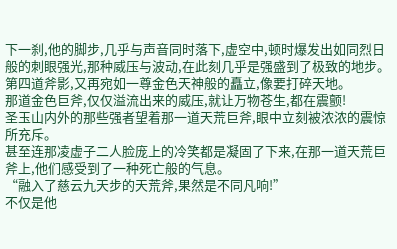下一刹,他的脚步,几乎与声音同时落下,虚空中,顿时爆发出如同烈日般的刺眼强光,那种威压与波动,在此刻几乎是强盛到了极致的地步。
第四道斧影,又再宛如一尊金色天神般的矗立,像要打碎天地。
那道金色巨斧,仅仅溢流出来的威压,就让万物苍生,都在震颤!
圣玉山内外的那些强者望着那一道天荒巨斧,眼中立刻被浓浓的震惊所充斥。
甚至连那凌虚子二人脸庞上的冷笑都是凝固了下来,在那一道天荒巨斧上,他们感受到了一种死亡般的气息。
“融入了慈云九天步的天荒斧,果然是不同凡响!”
不仅是他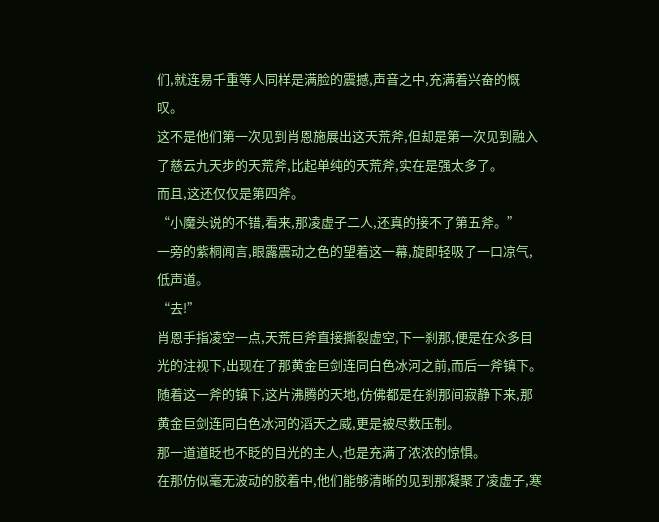们,就连易千重等人同样是满脸的震撼,声音之中,充满着兴奋的慨叹。
这不是他们第一次见到肖恩施展出这天荒斧,但却是第一次见到融入了慈云九天步的天荒斧,比起单纯的天荒斧,实在是强太多了。
而且,这还仅仅是第四斧。
“小魔头说的不错,看来,那凌虚子二人,还真的接不了第五斧。”
一旁的紫桐闻言,眼露震动之色的望着这一幕,旋即轻吸了一口凉气,低声道。
“去!”
肖恩手指凌空一点,天荒巨斧直接撕裂虚空,下一刹那,便是在众多目光的注视下,出现在了那黄金巨剑连同白色冰河之前,而后一斧镇下。
随着这一斧的镇下,这片沸腾的天地,仿佛都是在刹那间寂静下来,那黄金巨剑连同白色冰河的滔天之威,更是被尽数压制。
那一道道眨也不眨的目光的主人,也是充满了浓浓的惊惧。
在那仿似毫无波动的胶着中,他们能够清晰的见到那凝聚了凌虚子,寒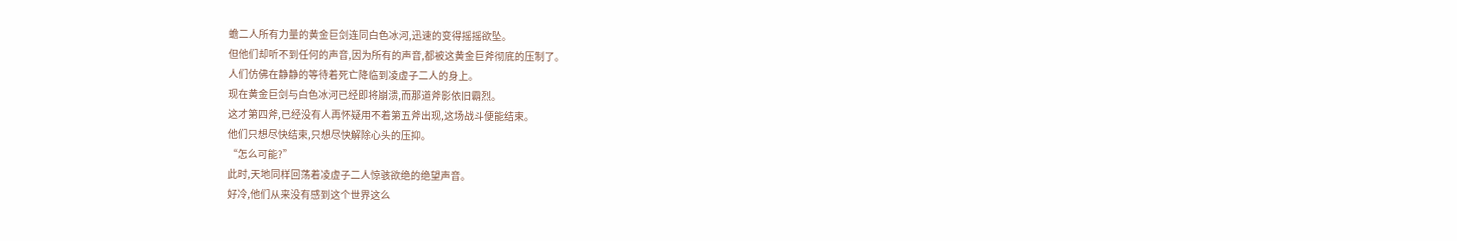蟾二人所有力量的黄金巨剑连同白色冰河,迅速的变得摇摇欲坠。
但他们却听不到任何的声音,因为所有的声音,都被这黄金巨斧彻底的压制了。
人们仿佛在静静的等待着死亡降临到凌虚子二人的身上。
现在黄金巨剑与白色冰河已经即将崩溃,而那道斧影依旧霸烈。
这才第四斧,已经没有人再怀疑用不着第五斧出现,这场战斗便能结束。
他们只想尽快结束,只想尽快解除心头的压抑。
“怎么可能?”
此时,天地同样回荡着凌虚子二人惊骇欲绝的绝望声音。
好冷,他们从来没有感到这个世界这么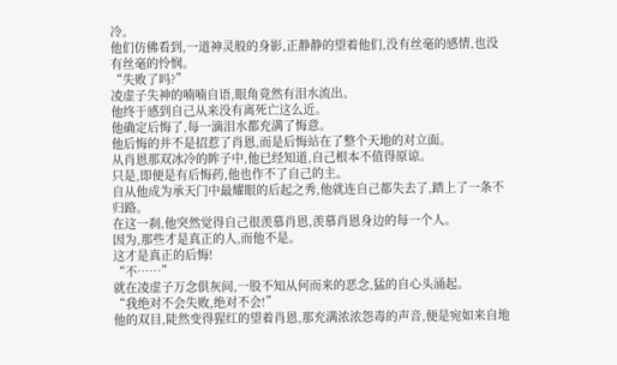冷。
他们仿佛看到,一道神灵般的身影,正静静的望着他们,没有丝毫的感情,也没有丝毫的怜悯。
“失败了吗?”
凌虚子失神的喃喃自语,眼角竟然有泪水流出。
他终于感到自己从来没有离死亡这么近。
他确定后悔了,每一滴泪水都充满了悔意。
他后悔的并不是招惹了肖恩,而是后悔站在了整个天地的对立面。
从肖恩那双冰冷的眸子中,他已经知道,自己根本不值得原谅。
只是,即便是有后悔药,他也作不了自己的主。
自从他成为承天门中最耀眼的后起之秀,他就连自己都失去了,踏上了一条不归路。
在这一刹,他突然觉得自己很羡慕肖恩,羡慕肖恩身边的每一个人。
因为,那些才是真正的人,而他不是。
这才是真正的后悔!
“不……”
就在凌虚子万念俱灰间,一股不知从何而来的恶念,猛的自心头涌起。
“我绝对不会失败,绝对不会!”
他的双目,陡然变得猩红的望着肖恩,那充满浓浓怨毒的声音,便是宛如来自地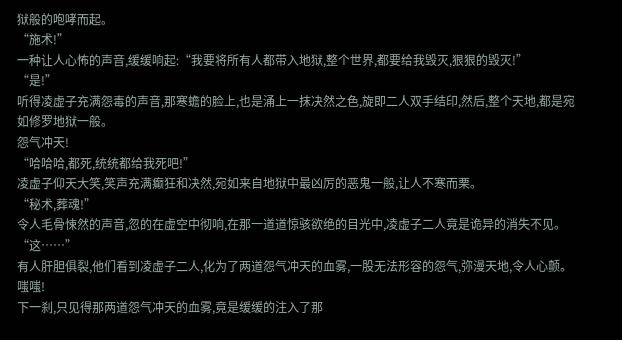狱般的咆哮而起。
“施术!”
一种让人心怖的声音,缓缓响起:“我要将所有人都带入地狱,整个世界,都要给我毁灭,狠狠的毁灭!”
“是!”
听得凌虚子充满怨毒的声音,那寒蟾的脸上,也是涌上一抹决然之色,旋即二人双手结印,然后,整个天地,都是宛如修罗地狱一般。
怨气冲天!
“哈哈哈,都死,统统都给我死吧!”
凌虚子仰天大笑,笑声充满癫狂和决然,宛如来自地狱中最凶厉的恶鬼一般,让人不寒而栗。
“秘术,葬魂!”
令人毛骨悚然的声音,忽的在虚空中彻响,在那一道道惊骇欲绝的目光中,凌虚子二人竟是诡异的消失不见。
“这……”
有人肝胆俱裂,他们看到凌虚子二人,化为了两道怨气冲天的血雾,一股无法形容的怨气,弥漫天地,令人心颤。
嗤嗤!
下一刹,只见得那两道怨气冲天的血雾,竟是缓缓的注入了那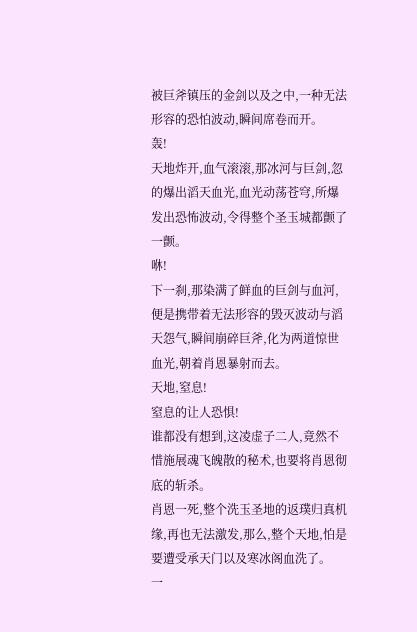被巨斧镇压的金剑以及之中,一种无法形容的恐怕波动,瞬间席卷而开。
轰!
天地炸开,血气滚滚,那冰河与巨剑,忽的爆出滔天血光,血光动荡苍穹,所爆发出恐怖波动,令得整个圣玉城都颤了一颤。
咻!
下一刹,那染满了鲜血的巨剑与血河,便是携带着无法形容的毁灭波动与滔天怨气,瞬间崩碎巨斧,化为两道惊世血光,朝着肖恩暴射而去。
天地,窒息!
窒息的让人恐惧!
谁都没有想到,这凌虚子二人,竟然不惜施展魂飞魄散的秘术,也要将肖恩彻底的斩杀。
肖恩一死,整个洗玉圣地的返璞归真机缘,再也无法激发,那么,整个天地,怕是要遭受承天门以及寒冰阁血洗了。
一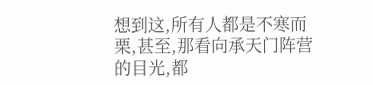想到这,所有人都是不寒而栗,甚至,那看向承天门阵营的目光,都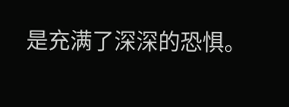是充满了深深的恐惧。